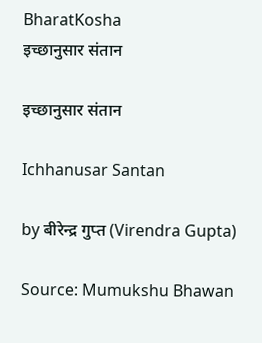BharatKosha
इच्छानुसार संतान

इच्छानुसार संतान

Ichhanusar Santan

by बीरेन्द्र गुप्त (Virendra Gupta)

Source: Mumukshu Bhawan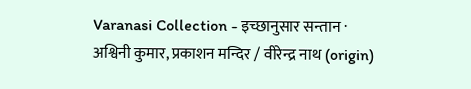Varanasi Collection - इच्छानुसार सन्तान · अश्विनी कुमार, प्रकाशन मन्दिर / वीरेन्द्र नाथ (origin)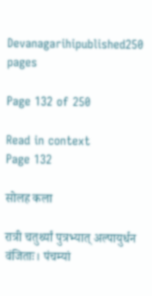Devanagarihipublished250 pages

Page 132 of 250

Read in context
Page 132

सोलह कला

रात्री चतुर्थ्यां पुत्रभ्यात् अल्पायुर्धन वंजिताः। पंचम्यां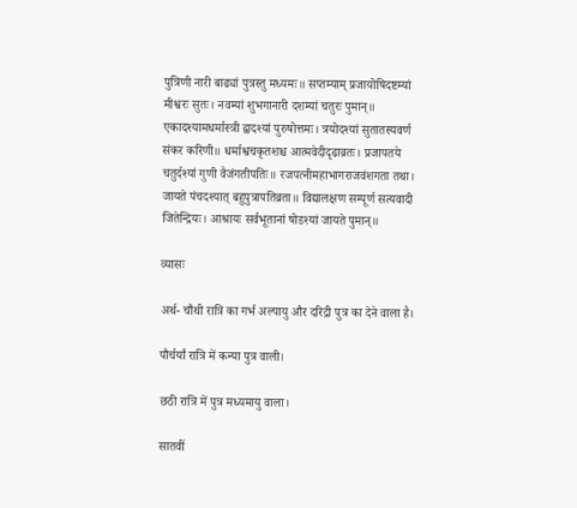पुत्रिणी नारी बाढ्यां पुत्रस्तु मध्यमः॥ सप्तम्याम् प्रजायोषिदष्टम्यां मीश्वरः सुतः। नवम्यां शुभगानारी दशम्यां चतुरः पुमान्॥ एकादश्यामधर्मास्त्री द्वादश्यां पुरुषोत्तमः। त्रयोदश्यां सुतातस्यवर्ण संकर करिणी॥ धर्माश्वचकृतशश्च आत्मवेदीदृढाव्रतः। प्रजापतये चतुर्दश्यां गुणी वैजंगतीपतिः॥ रजपत्नीमहाभागराजवंशगता तथा। जायते पंचदश्यात् बहुपुत्रापतिव्रता॥ विद्यालक्षण सम्पूर्ण सत्यवादी जितेन्द्रियः। आश्रायः सर्वभूतानां षोडश्यां जायते पुमान्॥

व्यासः

अर्थ- चौथी रात्रि का गर्भ अल्पायु और दरिद्री पुत्र का देने वाला है।

पौर्चर्यां रात्रि में कन्या पुत्र वाली।

छठी रात्रि में पुत्र मध्यमायु वाला।

सातवीं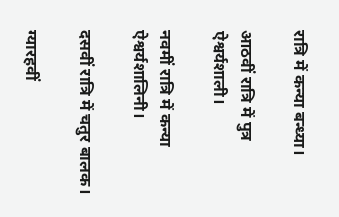रात्रि में कन्या बन्ध्या।

आठवीं रात्रि में पुत्र ऐश्वर्यशाली।

नवमीं रात्रि में कन्या ऐश्वर्यशालिनी।

दसवीं रात्रि में चतुर बालक।

ग्यारहवीं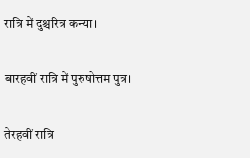रात्रि में दुश्चरित्र कन्या।

बारहवीं रात्रि में पुरुषोत्तम पुत्र।

तेरहवीं रात्रि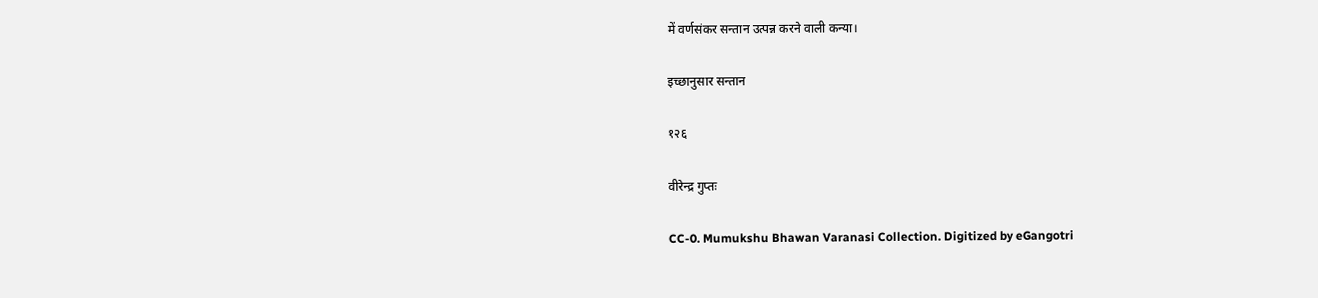में वर्णसंकर सन्तान उत्पन्न करने वाली कन्या।

इच्छानुसार सन्तान

१२६

वीरेन्द्र गुप्तः

CC-0. Mumukshu Bhawan Varanasi Collection. Digitized by eGangotri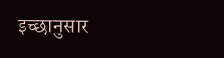इच्छानुसार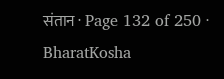संतान · Page 132 of 250 · BharatKosha